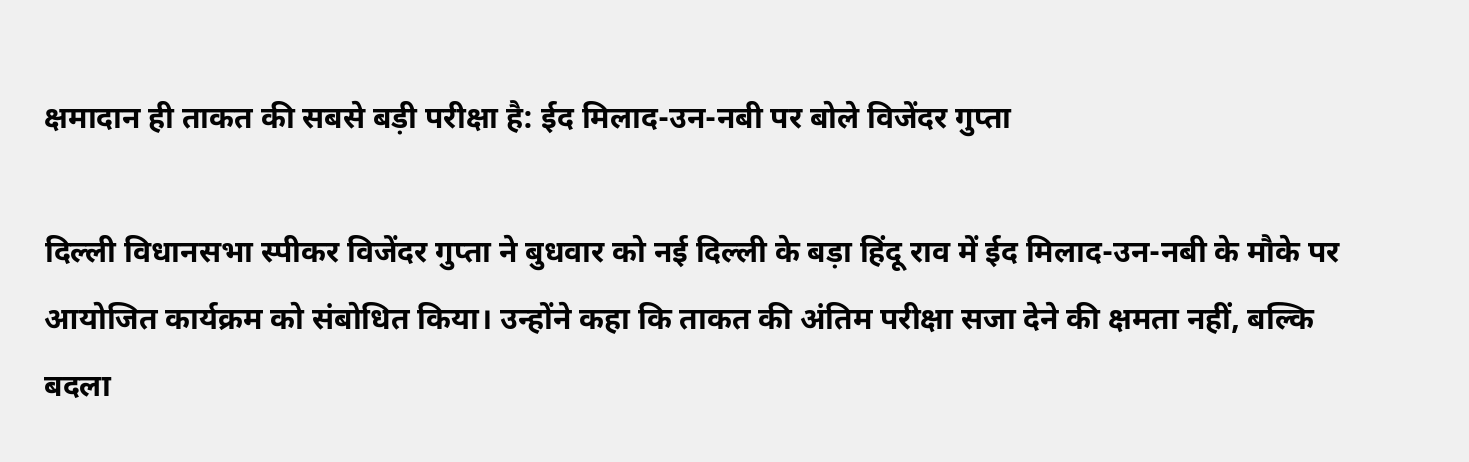क्षमादान ही ताकत की सबसे बड़ी परीक्षा है: ईद मिलाद-उन-नबी पर बोले विजेंदर गुप्ता

दिल्ली विधानसभा स्पीकर विजेंदर गुप्ता ने बुधवार को नई दिल्ली के बड़ा हिंदू राव में ईद मिलाद-उन-नबी के मौके पर आयोजित कार्यक्रम को संबोधित किया। उन्होंने कहा कि ताकत की अंतिम परीक्षा सजा देने की क्षमता नहीं, बल्कि बदला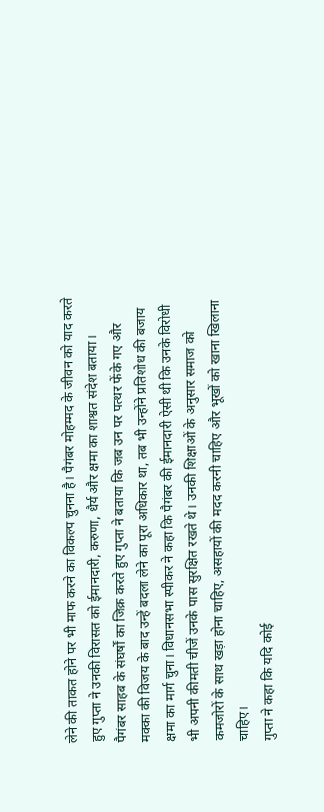लेने की ताकत होने पर भी माफ करने का विकल्प चुनना है। पैगंबर मोहम्मद के जीवन को याद करते हुए गुप्ता ने उनकी विरासत को ईमानदारी, करुणा, धैर्य और क्षमा का शाश्वत संदेश बताया।
पैगंबर साहब के संघर्षों का जिक्र करते हुए गुप्ता ने बताया कि जब उन पर पत्थर फेंके गए और मक्का की विजय के बाद उन्हें बदला लेने का पूरा अधिकार था, तब भी उन्होंने प्रतिशोध की बजाय क्षमा का मार्ग चुना। विधानसभा स्पीकर ने कहा कि पैगंबर की ईमानदारी ऐसी थी कि उनके विरोधी भी अपनी कीमती चीजें उनके पास सुरक्षित रखते थे। उनकी शिक्षाओं के अनुसार समाज को कमजोरों के साथ खड़ा होना चाहिए, असहायों की मदद करनी चाहिए और भूखों को खाना खिलाना चाहिए।
गुप्ता ने कहा कि यदि कोई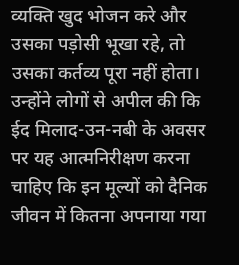व्यक्ति खुद भोजन करे और उसका पड़ोसी भूखा रहे, तो उसका कर्तव्य पूरा नहीं होता। उन्होंने लोगों से अपील की कि ईद मिलाद-उन-नबी के अवसर पर यह आत्मनिरीक्षण करना चाहिए कि इन मूल्यों को दैनिक जीवन में कितना अपनाया गया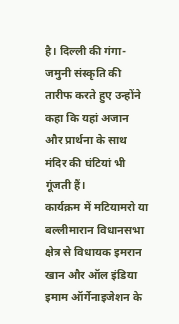है। दिल्ली की गंगा-जमुनी संस्कृति की तारीफ करते हुए उन्होंने कहा कि यहां अजान और प्रार्थना के साथ मंदिर की घंटियां भी गूंजती हैं।
कार्यक्रम में मटियामरो या बल्लीमारान विधानसभा क्षेत्र से विधायक इमरान खान और ऑल इंडिया इमाम ऑर्गेनाइजेशन के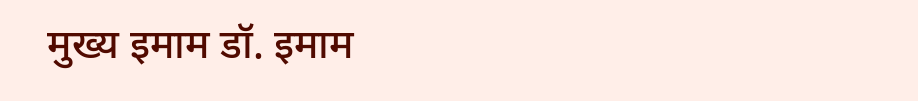मुख्य इमाम डॉ. इमाम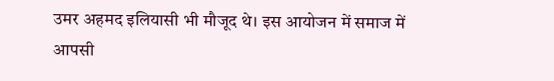उमर अहमद इलियासी भी मौजूद थे। इस आयोजन में समाज में आपसी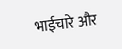भाईचारे और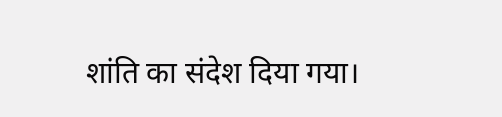शांति का संदेश दिया गया।